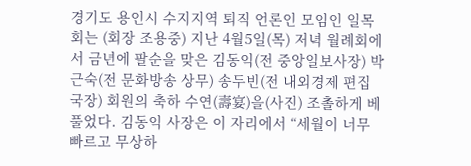경기도 용인시 수지지역 퇴직 언론인 모임인 일목회는 (회장 조용중) 지난 4월5일(목) 저녁 월례회에서 금년에 팔순을 맞은 김동익(전 중앙일보사장) 박근숙(전 문화방송 상무) 송두빈(전 내외경제 편집국장) 회원의 축하 수연(壽宴)을(사진) 조촐하게 베풀었다. 김동익 사장은 이 자리에서 “세월이 너무 빠르고 무상하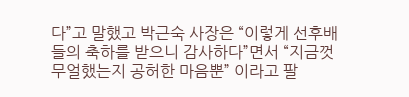다”고 말했고 박근숙 사장은 “이렇게 선후배들의 축하를 받으니 감사하다”면서 “지금껏 무얼했는지 공허한 마음뿐” 이라고 팔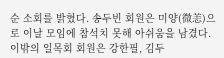순 소회를 밝혔다. 송두빈 회원은 미양(微恙)으로 이날 모임에 참석치 못해 아쉬움을 남겼다. 이밖의 일목회 회원은 강한필, 김두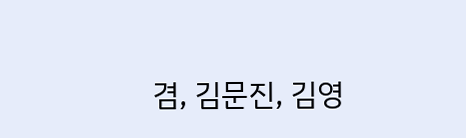겸, 김문진, 김영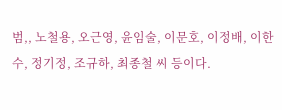범,, 노철용, 오근영, 윤임술, 이문호, 이정배, 이한수, 정기정, 조규하, 최종철 씨 등이다.